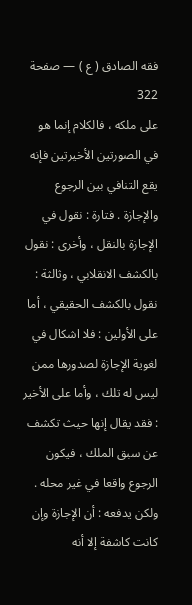فقه الصادق ( ع ) — صفحة 322
على ملكه ، فالكلام إنما هو في الصورتين الأخيرتين فإنه يقع التنافي بين الرجوع والإجازة . فتارة : نقول في الإجازة بالنقل ، وأخرى : نقول بالكشف الانقلابي ، وثالثة : نقول بالكشف الحقيقي ، أما على الأولين : فلا اشكال في لغوية الإجازة لصدورها ممن ليس له تلك ، وأما على الأخير : فقد يقال إنها حيث تكشف عن سبق الملك ، فيكون الرجوع واقعا في غير محله . ولكن يدفعه : أن الإجازة وإن كانت كاشفة إلا أنه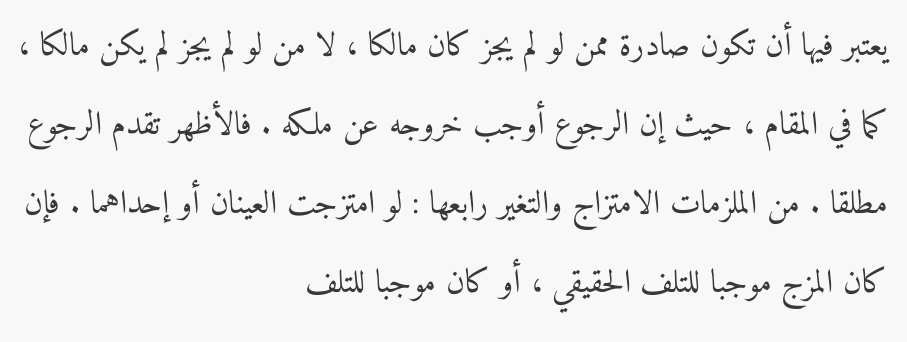يعتبر فيها أن تكون صادرة ممن لو لم يجز كان مالكا ، لا من لو لم يجز لم يكن مالكا ، كما في المقام ، حيث إن الرجوع أوجب خروجه عن ملكه . فالأظهر تقدم الرجوع مطلقا . من الملزمات الامتزاج والتغير رابعها : لو امتزجت العينان أو إحداهما . فإن كان المزج موجبا للتلف الحقيقي ، أو كان موجبا للتلف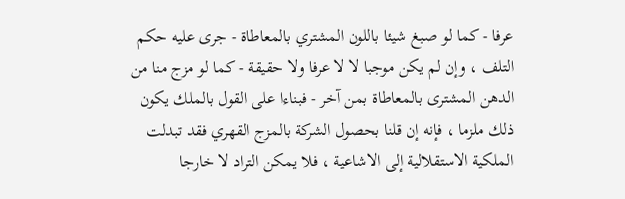عرفا - كما لو صبغ شيئا باللون المشتري بالمعاطاة - جرى عليه حكم التلف ، وإن لم يكن موجبا لا لا عرفا ولا حقيقة - كما لو مزج منا من الدهن المشترى بالمعاطاة بمن آخر - فبناءا على القول بالملك يكون ذلك ملزما ، فإنه إن قلنا بحصول الشركة بالمزج القهري فقد تبدلت الملكية الاستقلالية إلى الاشاعية ، فلا يمكن التراد لا خارجا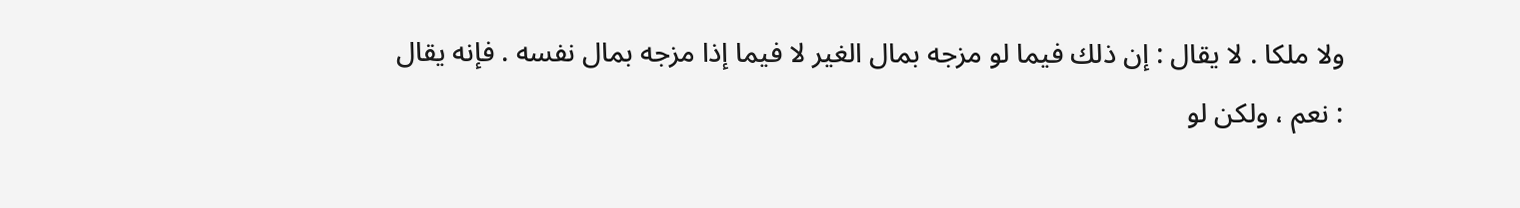ولا ملكا . لا يقال : إن ذلك فيما لو مزجه بمال الغير لا فيما إذا مزجه بمال نفسه . فإنه يقال : نعم ، ولكن لو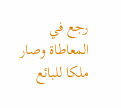رجع في المعاطاة وصار ملكا للبائع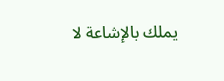يملك بالإشاعة لا